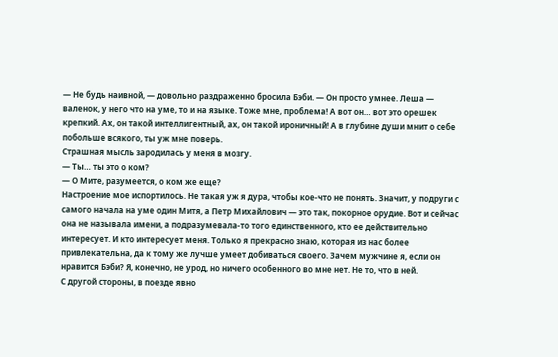— Не будь наивной, — довольно раздраженно бросила Бэби. — Он просто умнее. Леша — валенок, у него что на уме, то и на языке. Тоже мне, проблема! А вот он… вот это орешек крепкий. Ах, он такой интеллигентный, ах, он такой ироничный! А в глубине души мнит о себе побольше всякого, ты уж мне поверь.
Страшная мысль зародилась у меня в мозгу.
— Ты… ты это о ком?
— О Мите, разумеется, о ком же еще?
Настроение мое испортилось. Не такая уж я дура, чтобы кое-что не понять. Значит, у подруги с самого начала на уме один Митя, а Петр Михайлович — это так, покорное орудие. Вот и сейчас она не называла имени, а подразумевала-то того единственного, кто ее действительно интересует. И кто интересует меня. Только я прекрасно знаю, которая из нас более привлекательна, да к тому же лучше умеет добиваться своего. Зачем мужчине я, если он нравится Бэби? Я, конечно, не урод, но ничего особенного во мне нет. Не то, что в ней.
С другой стороны, в поезде явно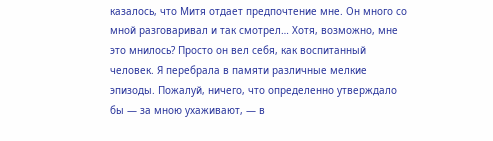казалось, что Митя отдает предпочтение мне. Он много со мной разговаривал и так смотрел… Хотя, возможно, мне это мнилось? Просто он вел себя, как воспитанный человек. Я перебрала в памяти различные мелкие эпизоды. Пожалуй, ничего, что определенно утверждало бы — за мною ухаживают, — в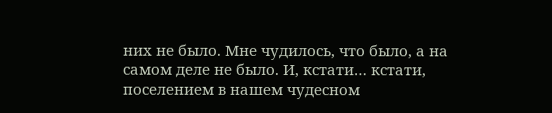них не было. Мне чудилось, что было, а на самом деле не было. И, кстати… кстати, поселением в нашем чудесном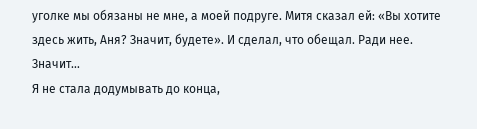уголке мы обязаны не мне, а моей подруге. Митя сказал ей: «Вы хотите здесь жить, Аня? Значит, будете». И сделал, что обещал. Ради нее. Значит…
Я не стала додумывать до конца,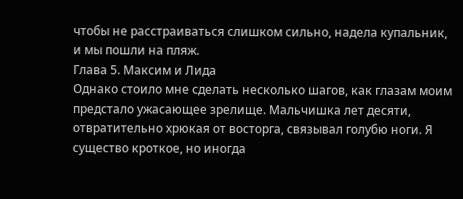чтобы не расстраиваться слишком сильно, надела купальник, и мы пошли на пляж.
Глава 5. Максим и Лида
Однако стоило мне сделать несколько шагов, как глазам моим предстало ужасающее зрелище. Мальчишка лет десяти, отвратительно хрюкая от восторга, связывал голубю ноги. Я существо кроткое, но иногда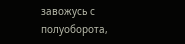завожусь с полуоборота,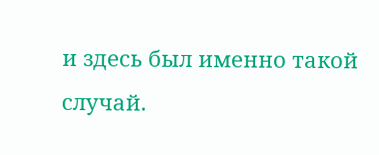и здесь был именно такой случай.